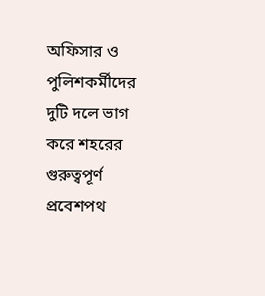অফিসার ও পুলিশকর্মীদের দুটি দলে ভাগ করে শহরের গুরুত্বপূর্ণ প্রবেশপথ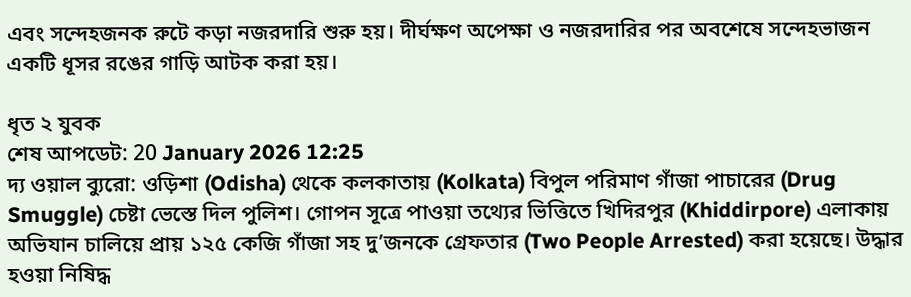এবং সন্দেহজনক রুটে কড়া নজরদারি শুরু হয়। দীর্ঘক্ষণ অপেক্ষা ও নজরদারির পর অবশেষে সন্দেহভাজন একটি ধূসর রঙের গাড়ি আটক করা হয়।

ধৃত ২ যুবক
শেষ আপডেট: 20 January 2026 12:25
দ্য ওয়াল ব্যুরো: ওড়িশা (Odisha) থেকে কলকাতায় (Kolkata) বিপুল পরিমাণ গাঁজা পাচারের (Drug Smuggle) চেষ্টা ভেস্তে দিল পুলিশ। গোপন সূত্রে পাওয়া তথ্যের ভিত্তিতে খিদিরপুর (Khiddirpore) এলাকায় অভিযান চালিয়ে প্রায় ১২৫ কেজি গাঁজা সহ দু’জনকে গ্রেফতার (Two People Arrested) করা হয়েছে। উদ্ধার হওয়া নিষিদ্ধ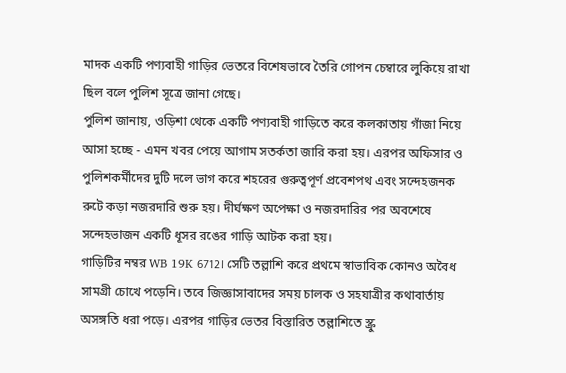মাদক একটি পণ্যবাহী গাড়ির ভেতরে বিশেষভাবে তৈরি গোপন চেম্বারে লুকিয়ে রাখা ছিল বলে পুলিশ সূত্রে জানা গেছে।
পুলিশ জানায়, ওড়িশা থেকে একটি পণ্যবাহী গাড়িতে করে কলকাতায় গাঁজা নিয়ে আসা হচ্ছে - এমন খবর পেয়ে আগাম সতর্কতা জারি করা হয়। এরপর অফিসার ও পুলিশকর্মীদের দুটি দলে ভাগ করে শহরের গুরুত্বপূর্ণ প্রবেশপথ এবং সন্দেহজনক রুটে কড়া নজরদারি শুরু হয়। দীর্ঘক্ষণ অপেক্ষা ও নজরদারির পর অবশেষে সন্দেহভাজন একটি ধূসর রঙের গাড়ি আটক করা হয়।
গাড়িটির নম্বর WB 19K 6712। সেটি তল্লাশি করে প্রথমে স্বাভাবিক কোনও অবৈধ সামগ্রী চোখে পড়েনি। তবে জিজ্ঞাসাবাদের সময় চালক ও সহযাত্রীর কথাবার্তায় অসঙ্গতি ধরা পড়ে। এরপর গাড়ির ভেতর বিস্তারিত তল্লাশিতে স্ক্রু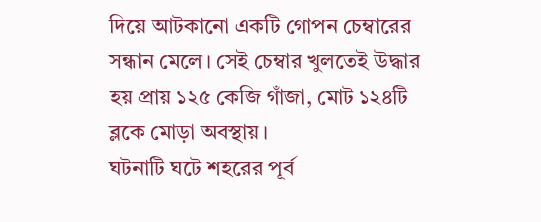দিয়ে আটকানো একটি গোপন চেম্বারের সন্ধান মেলে। সেই চেম্বার খুলতেই উদ্ধার হয় প্রায় ১২৫ কেজি গাঁজা, মোট ১২৪টি ব্লকে মোড়া অবস্থায়।
ঘটনাটি ঘটে শহরের পূর্ব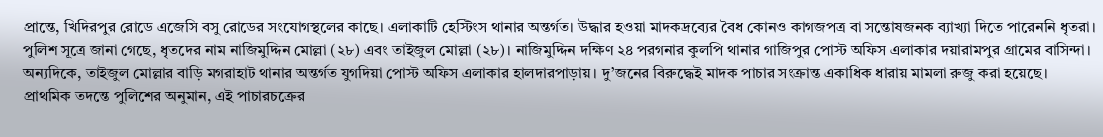প্রান্তে, খিদিরপুর রোডে এজেসি বসু রোডের সংযোগস্থলের কাছে। এলাকাটি হেস্টিংস থানার অন্তর্গত। উদ্ধার হওয়া মাদকদ্রব্যের বৈধ কোনও কাগজপত্র বা সন্তোষজনক ব্যাখ্যা দিতে পারেননি ধৃতরা।
পুলিশ সূত্রে জানা গেছে, ধৃতদের নাম নাজিমুদ্দিন মোল্লা (২৮) এবং তাইজুল মোল্লা (২৮)। নাজিমুদ্দিন দক্ষিণ ২৪ পরগনার কুলপি থানার গাজিপুর পোস্ট অফিস এলাকার দয়ারামপুর গ্রামের বাসিন্দা। অন্যদিকে, তাইজুল মোল্লার বাড়ি মগরাহাট থানার অন্তর্গত যুগদিয়া পোস্ট অফিস এলাকার হালদারপাড়ায়। দু’জনের বিরুদ্ধেই মাদক পাচার সংক্রান্ত একাধিক ধারায় মামলা রুজু করা হয়েছে।
প্রাথমিক তদন্তে পুলিশের অনুমান, এই পাচারচক্রের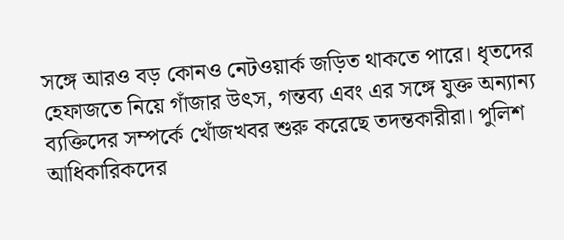সঙ্গে আরও বড় কোনও নেটওয়ার্ক জড়িত থাকতে পারে। ধৃতদের হেফাজতে নিয়ে গাঁজার উৎস, গন্তব্য এবং এর সঙ্গে যুক্ত অন্যান্য ব্যক্তিদের সম্পর্কে খোঁজখবর শুরু করেছে তদন্তকারীরা। পুলিশ আধিকারিকদের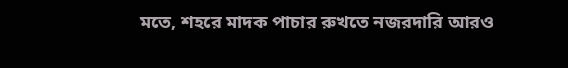মতে, শহরে মাদক পাচার রুখতে নজরদারি আরও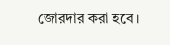জোরদার করা হবে।